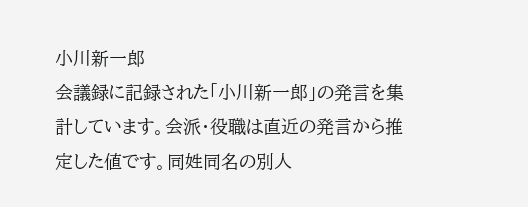小川新一郎
会議録に記録された「小川新一郎」の発言を集計しています。会派・役職は直近の発言から推定した値です。同姓同名の別人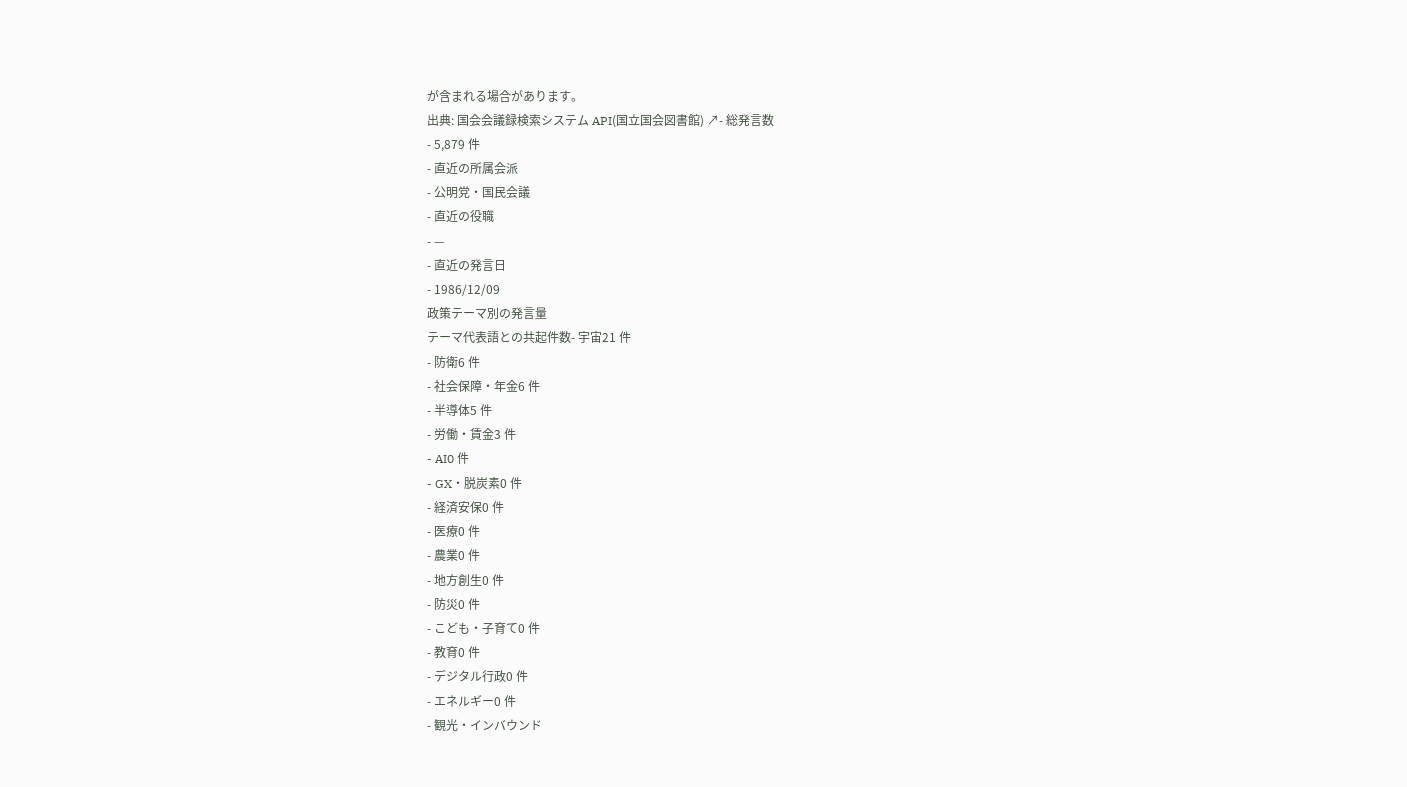が含まれる場合があります。
出典: 国会会議録検索システム API(国立国会図書館) ↗- 総発言数
- 5,879 件
- 直近の所属会派
- 公明党・国民会議
- 直近の役職
- —
- 直近の発言日
- 1986/12/09
政策テーマ別の発言量
テーマ代表語との共起件数- 宇宙21 件
- 防衛6 件
- 社会保障・年金6 件
- 半導体5 件
- 労働・賃金3 件
- AI0 件
- GX・脱炭素0 件
- 経済安保0 件
- 医療0 件
- 農業0 件
- 地方創生0 件
- 防災0 件
- こども・子育て0 件
- 教育0 件
- デジタル行政0 件
- エネルギー0 件
- 観光・インバウンド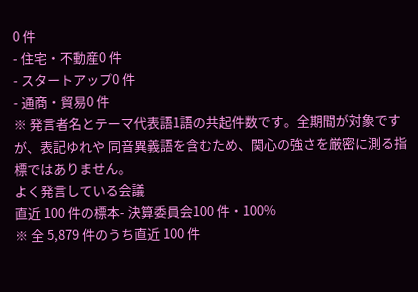0 件
- 住宅・不動産0 件
- スタートアップ0 件
- 通商・貿易0 件
※ 発言者名とテーマ代表語1語の共起件数です。全期間が対象ですが、表記ゆれや 同音異義語を含むため、関心の強さを厳密に測る指標ではありません。
よく発言している会議
直近 100 件の標本- 決算委員会100 件・100%
※ 全 5,879 件のうち直近 100 件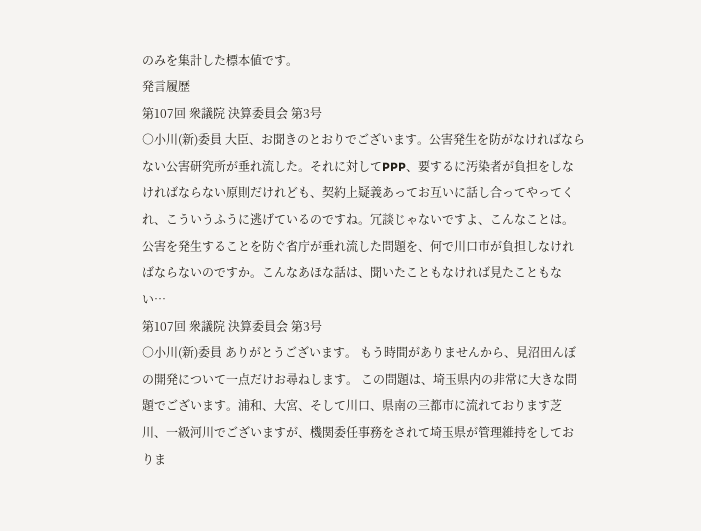のみを集計した標本値です。
発言履歴
第107回 衆議院 決算委員会 第3号
○小川(新)委員 大臣、お聞きのとおりでございます。公害発生を防がなければならない公害研究所が垂れ流した。それに対してPPP、要するに汚染者が負担をしなければならない原則だけれども、契約上疑義あってお互いに話し合ってやってくれ、こういうふうに逃げているのですね。冗談じゃないですよ、こんなことは。公害を発生することを防ぐ省庁が垂れ流した問題を、何で川口市が負担しなければならないのですか。こんなあほな話は、聞いたこともなければ見たこともない…
第107回 衆議院 決算委員会 第3号
○小川(新)委員 ありがとうございます。 もう時間がありませんから、見沼田んぼの開発について一点だけお尋ねします。 この問題は、埼玉県内の非常に大きな問題でございます。浦和、大宮、そして川口、県南の三都市に流れております芝川、一級河川でございますが、機関委任事務をされて埼玉県が管理維持をしておりま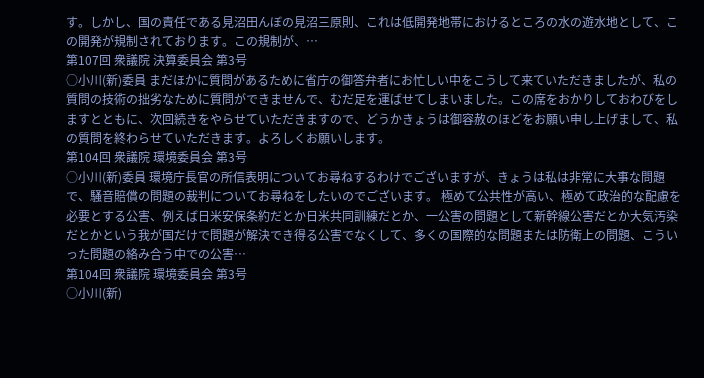す。しかし、国の責任である見沼田んぼの見沼三原則、これは低開発地帯におけるところの水の遊水地として、この開発が規制されております。この規制が、…
第107回 衆議院 決算委員会 第3号
○小川(新)委員 まだほかに質問があるために省庁の御答弁者にお忙しい中をこうして来ていただきましたが、私の質問の技術の拙劣なために質問ができませんで、むだ足を運ばせてしまいました。この席をおかりしておわびをしますとともに、次回続きをやらせていただきますので、どうかきょうは御容赦のほどをお願い申し上げまして、私の質問を終わらせていただきます。よろしくお願いします。
第104回 衆議院 環境委員会 第3号
○小川(新)委員 環境庁長官の所信表明についてお尋ねするわけでございますが、きょうは私は非常に大事な問題で、騒音賠償の問題の裁判についてお尋ねをしたいのでございます。 極めて公共性が高い、極めて政治的な配慮を必要とする公害、例えば日米安保条約だとか日米共同訓練だとか、一公害の問題として新幹線公害だとか大気汚染だとかという我が国だけで問題が解決でき得る公害でなくして、多くの国際的な問題または防衛上の問題、こういった問題の絡み合う中での公害…
第104回 衆議院 環境委員会 第3号
○小川(新)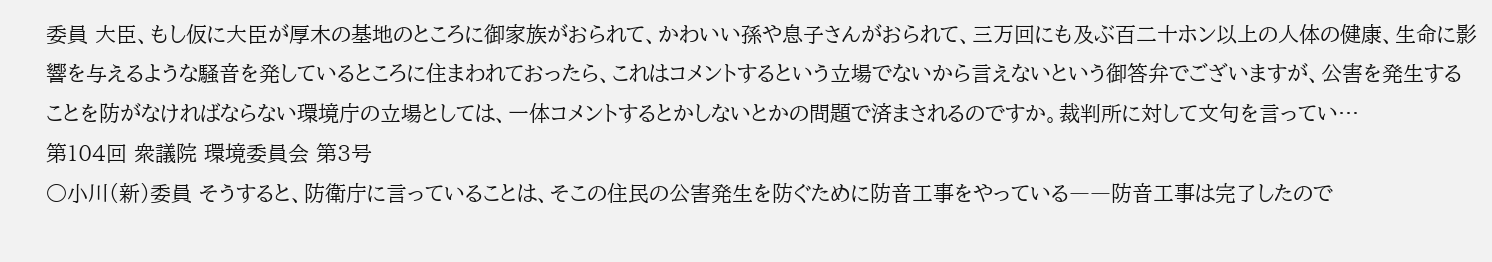委員 大臣、もし仮に大臣が厚木の基地のところに御家族がおられて、かわいい孫や息子さんがおられて、三万回にも及ぶ百二十ホン以上の人体の健康、生命に影響を与えるような騒音を発しているところに住まわれておったら、これはコメントするという立場でないから言えないという御答弁でございますが、公害を発生することを防がなければならない環境庁の立場としては、一体コメントするとかしないとかの問題で済まされるのですか。裁判所に対して文句を言ってい…
第104回 衆議院 環境委員会 第3号
○小川(新)委員 そうすると、防衛庁に言っていることは、そこの住民の公害発生を防ぐために防音工事をやっている――防音工事は完了したので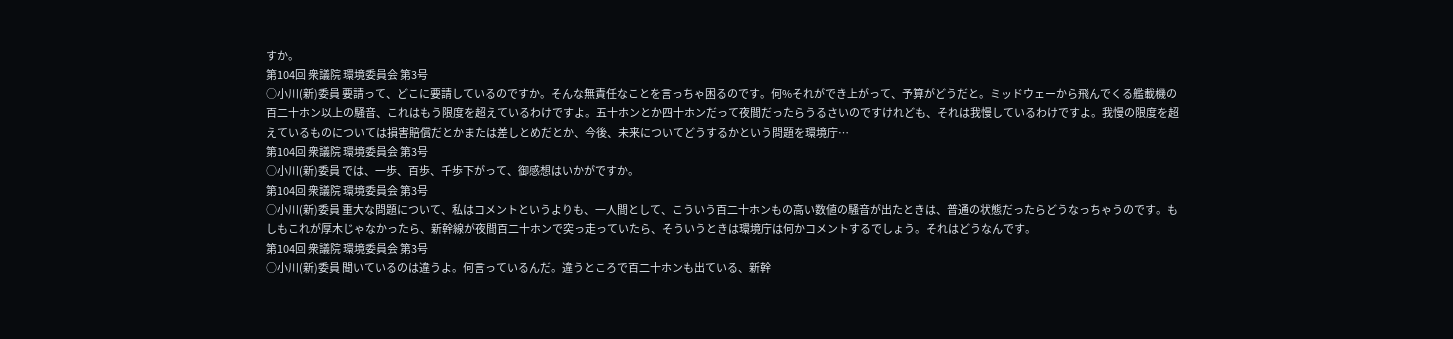すか。
第104回 衆議院 環境委員会 第3号
○小川(新)委員 要請って、どこに要請しているのですか。そんな無責任なことを言っちゃ困るのです。何%それができ上がって、予算がどうだと。ミッドウェーから飛んでくる艦載機の百二十ホン以上の騒音、これはもう限度を超えているわけですよ。五十ホンとか四十ホンだって夜間だったらうるさいのですけれども、それは我慢しているわけですよ。我慢の限度を超えているものについては損害賠償だとかまたは差しとめだとか、今後、未来についてどうするかという問題を環境庁…
第104回 衆議院 環境委員会 第3号
○小川(新)委員 では、一歩、百歩、千歩下がって、御感想はいかがですか。
第104回 衆議院 環境委員会 第3号
○小川(新)委員 重大な問題について、私はコメントというよりも、一人間として、こういう百二十ホンもの高い数値の騒音が出たときは、普通の状態だったらどうなっちゃうのです。もしもこれが厚木じゃなかったら、新幹線が夜間百二十ホンで突っ走っていたら、そういうときは環境庁は何かコメントするでしょう。それはどうなんです。
第104回 衆議院 環境委員会 第3号
○小川(新)委員 聞いているのは違うよ。何言っているんだ。違うところで百二十ホンも出ている、新幹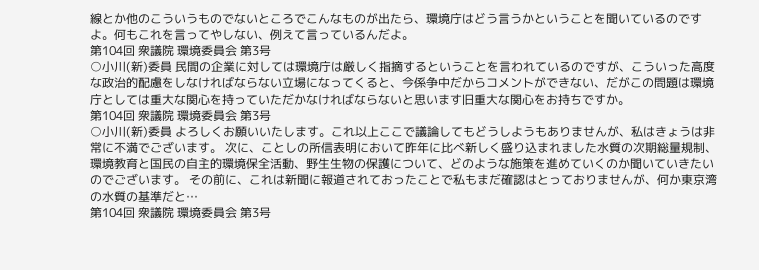線とか他のこういうものでないところでこんなものが出たら、環境庁はどう言うかということを聞いているのですよ。何もこれを言ってやしない、例えて言っているんだよ。
第104回 衆議院 環境委員会 第3号
○小川(新)委員 民間の企業に対しては環境庁は厳しく指摘するということを言われているのですが、こういった高度な政治的配慮をしなければならない立場になってくると、今係争中だからコメントができない、だがこの問題は環境庁としては重大な関心を持っていただかなければならないと思います旧重大な関心をお持ちですか。
第104回 衆議院 環境委員会 第3号
○小川(新)委員 よろしくお願いいたします。これ以上ここで議論してもどうしようもありませんが、私はきょうは非常に不満でございます。 次に、ことしの所信表明において昨年に比べ新しく盛り込まれました水質の次期総量規制、環境教育と国民の自主的環境保全活動、野生生物の保護について、どのような施策を進めていくのか聞いていきたいのでございます。 その前に、これは新聞に報道されておったことで私もまだ確認はとっておりませんが、何か東京湾の水質の基準だと…
第104回 衆議院 環境委員会 第3号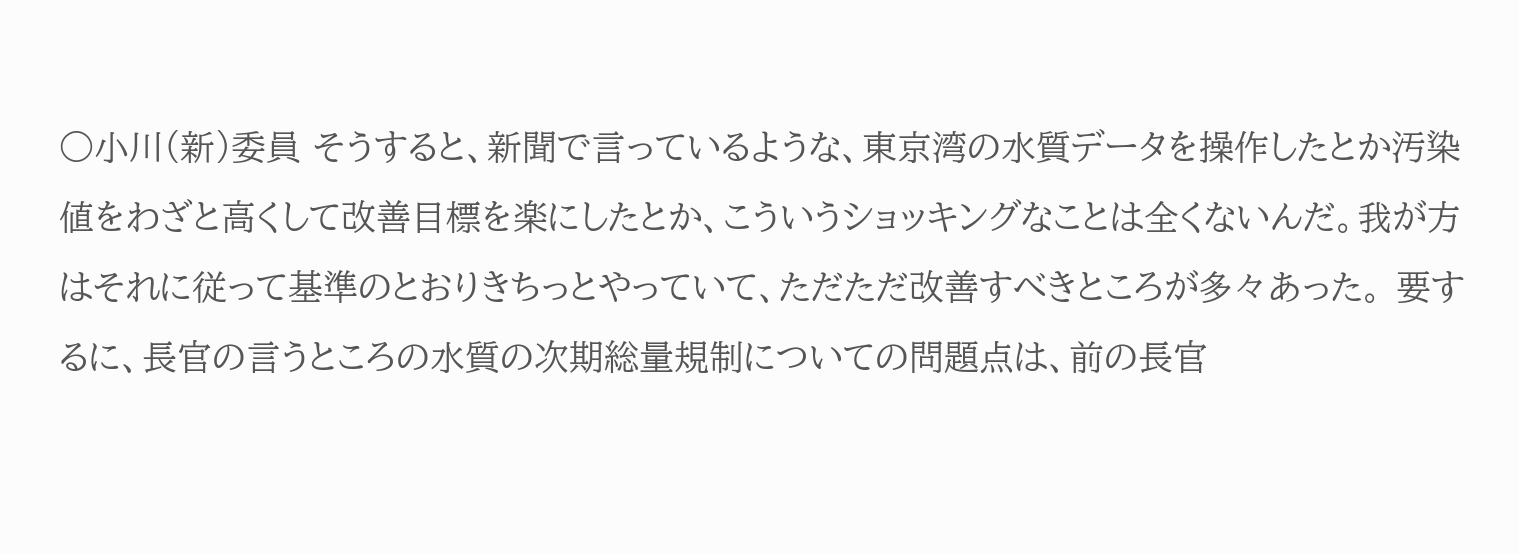○小川(新)委員 そうすると、新聞で言っているような、東京湾の水質データを操作したとか汚染値をわざと高くして改善目標を楽にしたとか、こういうショッキングなことは全くないんだ。我が方はそれに従って基準のとおりきちっとやっていて、ただただ改善すべきところが多々あった。 要するに、長官の言うところの水質の次期総量規制についての問題点は、前の長官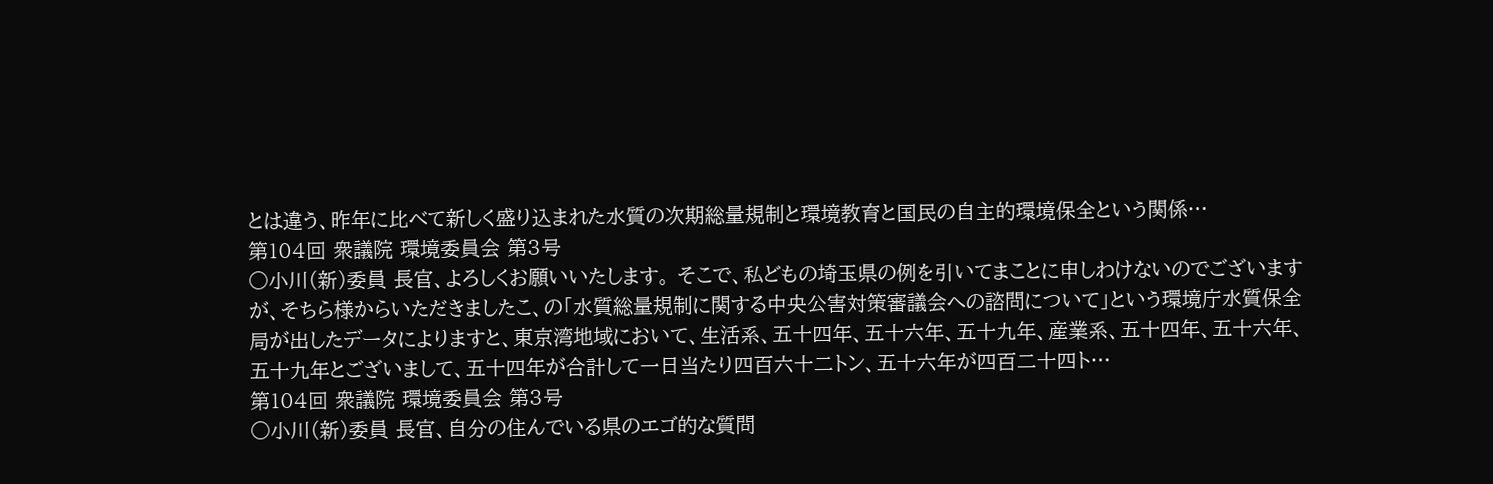とは違う、昨年に比べて新しく盛り込まれた水質の次期総量規制と環境教育と国民の自主的環境保全という関係…
第104回 衆議院 環境委員会 第3号
○小川(新)委員 長官、よろしくお願いいたします。 そこで、私どもの埼玉県の例を引いてまことに申しわけないのでございますが、そちら様からいただきましたこ、の「水質総量規制に関する中央公害対策審議会への諮問について」という環境庁水質保全局が出したデータによりますと、東京湾地域において、生活系、五十四年、五十六年、五十九年、産業系、五十四年、五十六年、五十九年とございまして、五十四年が合計して一日当たり四百六十二トン、五十六年が四百二十四ト…
第104回 衆議院 環境委員会 第3号
○小川(新)委員 長官、自分の住んでいる県のエゴ的な質問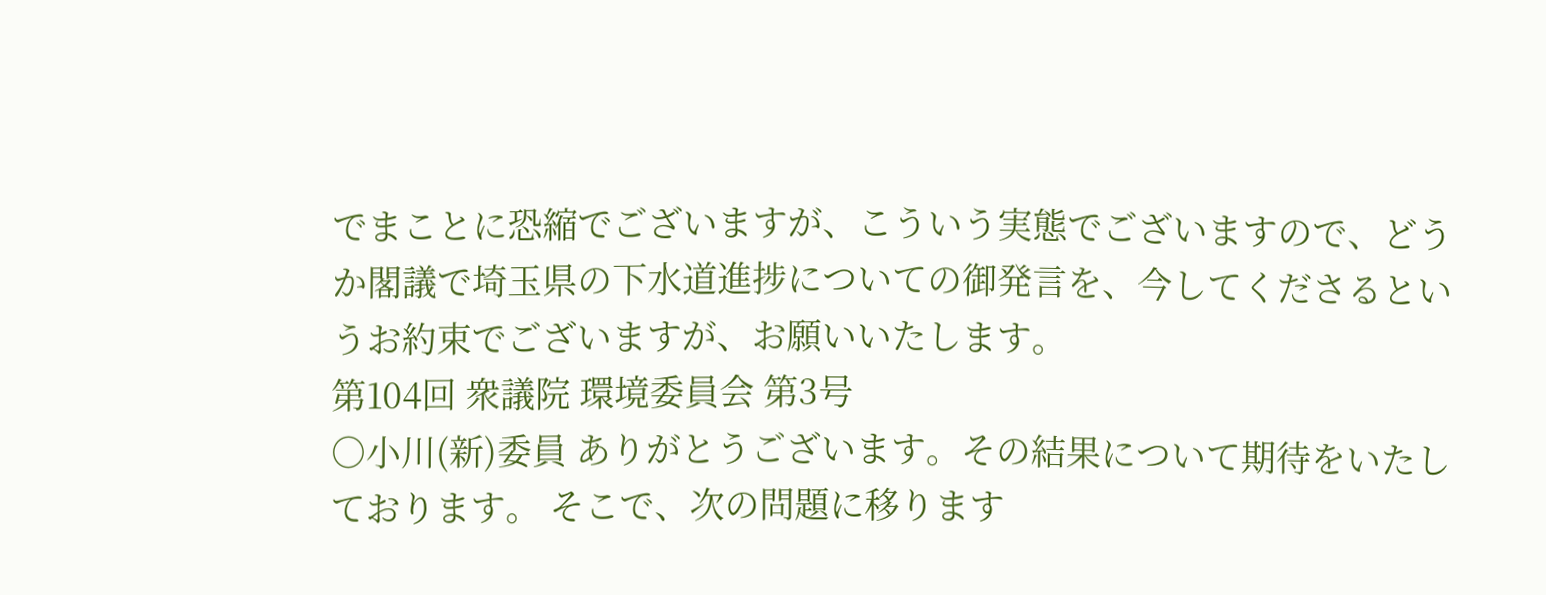でまことに恐縮でございますが、こういう実態でございますので、どうか閣議で埼玉県の下水道進捗についての御発言を、今してくださるというお約束でございますが、お願いいたします。
第104回 衆議院 環境委員会 第3号
○小川(新)委員 ありがとうございます。その結果について期待をいたしております。 そこで、次の問題に移ります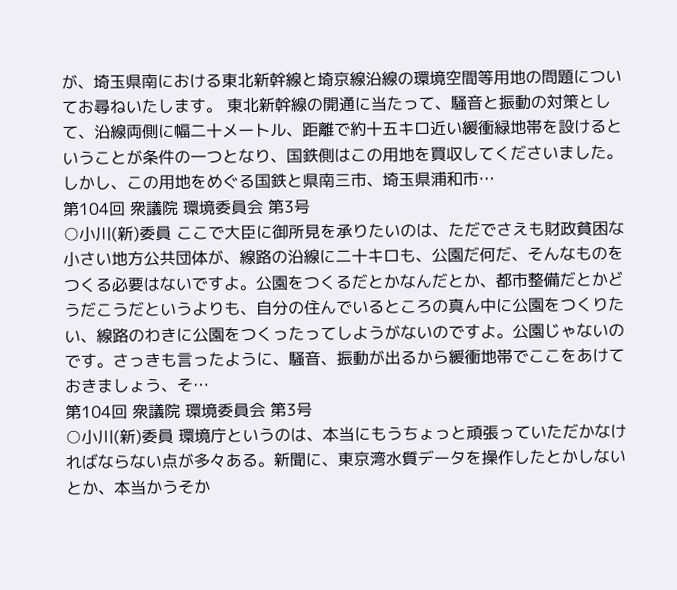が、埼玉県南における東北新幹線と埼京線沿線の環境空間等用地の問題についてお尋ねいたします。 東北新幹線の開通に当たって、騒音と振動の対策として、沿線両側に幅二十メートル、距離で約十五キロ近い緩衝緑地帯を設けるということが条件の一つとなり、国鉄側はこの用地を買収してくださいました。しかし、この用地をめぐる国鉄と県南三市、埼玉県浦和市…
第104回 衆議院 環境委員会 第3号
○小川(新)委員 ここで大臣に御所見を承りたいのは、ただでさえも財政貧困な小さい地方公共団体が、線路の沿線に二十キロも、公園だ何だ、そんなものをつくる必要はないですよ。公園をつくるだとかなんだとか、都市整備だとかどうだこうだというよりも、自分の住んでいるところの真ん中に公園をつくりたい、線路のわきに公園をつくったってしようがないのですよ。公園じゃないのです。さっきも言ったように、騒音、振動が出るから緩衝地帯でここをあけておきましょう、そ…
第104回 衆議院 環境委員会 第3号
○小川(新)委員 環境庁というのは、本当にもうちょっと頑張っていただかなければならない点が多々ある。新聞に、東京湾水質データを操作したとかしないとか、本当かうそか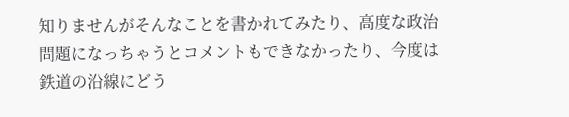知りませんがそんなことを書かれてみたり、高度な政治問題になっちゃうとコメントもできなかったり、今度は鉄道の沿線にどう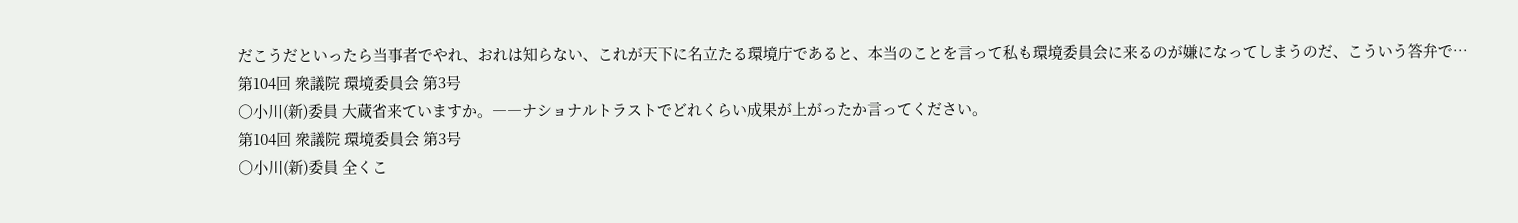だこうだといったら当事者でやれ、おれは知らない、これが天下に名立たる環境庁であると、本当のことを言って私も環境委員会に来るのが嫌になってしまうのだ、こういう答弁で…
第104回 衆議院 環境委員会 第3号
○小川(新)委員 大蔵省来ていますか。――ナショナルトラストでどれくらい成果が上がったか言ってください。
第104回 衆議院 環境委員会 第3号
○小川(新)委員 全くこ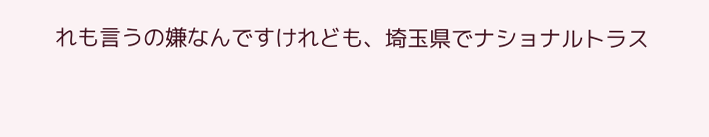れも言うの嫌なんですけれども、埼玉県でナショナルトラス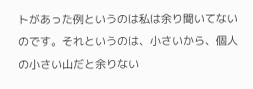トがあった例というのは私は余り聞いてないのです。それというのは、小さいから、個人の小さい山だと余りない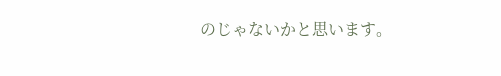のじゃないかと思います。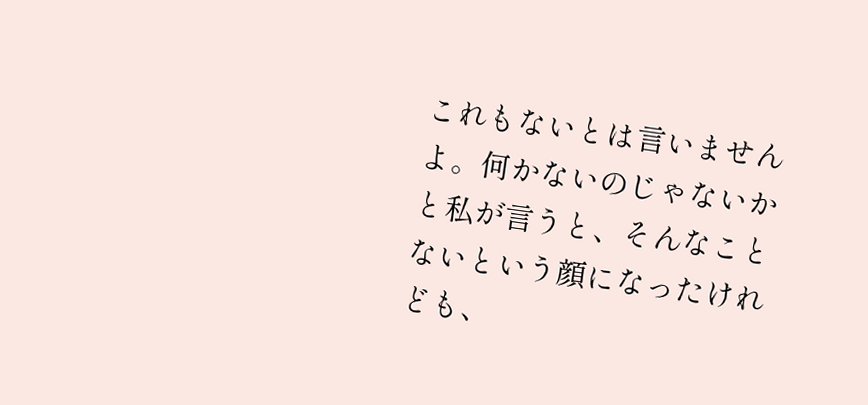これもないとは言いませんよ。何かないのじゃないかと私が言うと、そんなことないという顔になったけれども、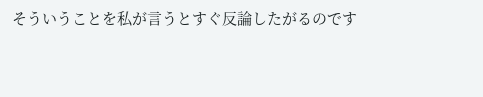そういうことを私が言うとすぐ反論したがるのです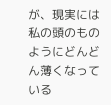が、現実には私の頭のものようにどんどん薄くなっている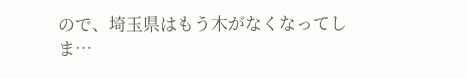ので、埼玉県はもう木がなくなってしま…